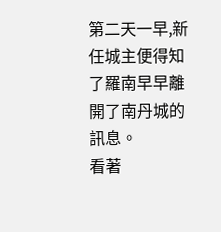第二天一早,新任城主便得知了羅南早早離開了南丹城的訊息。
看著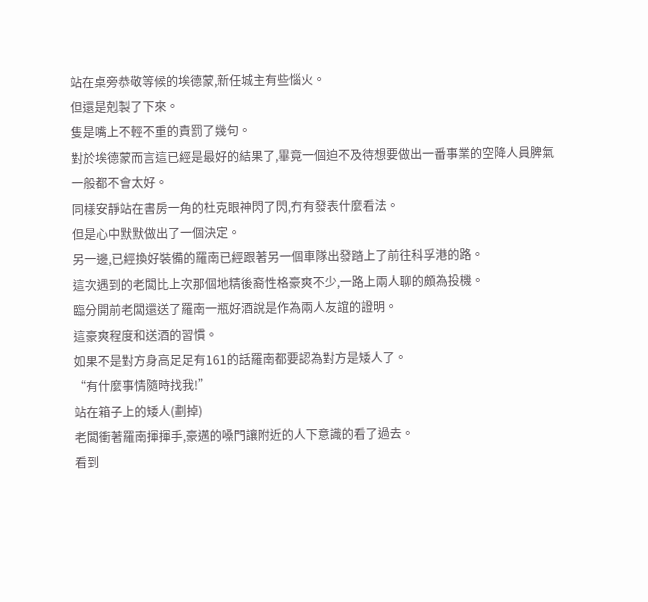站在桌旁恭敬等候的埃德蒙,新任城主有些惱火。
但還是剋製了下來。
隻是嘴上不輕不重的責罰了幾句。
對於埃德蒙而言這已經是最好的結果了,畢竟一個迫不及待想要做出一番事業的空降人員脾氣一般都不會太好。
同樣安靜站在書房一角的杜克眼神閃了閃,冇有發表什麼看法。
但是心中默默做出了一個決定。
另一邊,已經換好裝備的羅南已經跟著另一個車隊出發踏上了前往科孚港的路。
這次遇到的老闆比上次那個地精後裔性格豪爽不少,一路上兩人聊的頗為投機。
臨分開前老闆還送了羅南一瓶好酒說是作為兩人友誼的證明。
這豪爽程度和送酒的習慣。
如果不是對方身高足足有161的話羅南都要認為對方是矮人了。
“有什麼事情隨時找我!”
站在箱子上的矮人(劃掉)
老闆衝著羅南揮揮手,豪邁的嗓門讓附近的人下意識的看了過去。
看到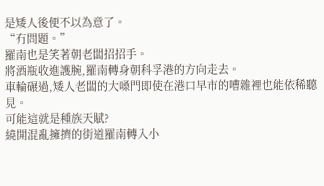是矮人後便不以為意了。
“冇問題。”
羅南也是笑著朝老闆招招手。
將酒瓶收進護腕,羅南轉身朝科孚港的方向走去。
車輪碾過,矮人老闆的大嗓門即使在港口早市的嘈雜裡也能依稀聽見。
可能這就是種族天賦?
繞開混亂擁擠的街道羅南轉入小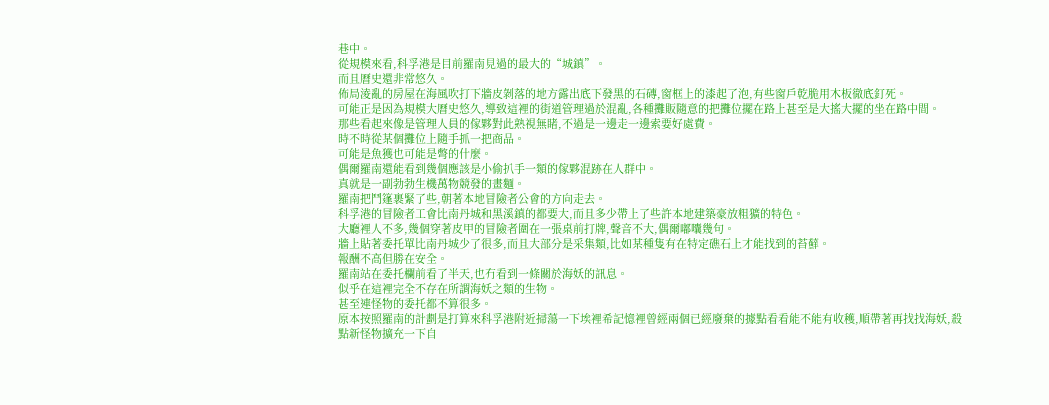巷中。
從規模來看,科孚港是目前羅南見過的最大的“城鎮”。
而且曆史還非常悠久。
佈局淩亂的房屋在海風吹打下牆皮剝落的地方露出底下發黑的石磚,窗框上的漆起了泡,有些窗戶乾脆用木板徹底釘死。
可能正是因為規模大曆史悠久,導致這裡的街道管理過於混亂,各種攤販隨意的把攤位擺在路上甚至是大搖大擺的坐在路中間。
那些看起來像是管理人員的傢夥對此熟視無睹,不過是一邊走一邊索要好處費。
時不時從某個攤位上隨手抓一把商品。
可能是魚獲也可能是彆的什麼。
偶爾羅南還能看到幾個應該是小偷扒手一類的傢夥混跡在人群中。
真就是一副勃勃生機萬物競發的畫麵。
羅南把鬥篷裹緊了些,朝著本地冒險者公會的方向走去。
科孚港的冒險者工會比南丹城和黑溪鎮的都要大,而且多少帶上了些許本地建築豪放粗獷的特色。
大廳裡人不多,幾個穿著皮甲的冒險者圍在一張桌前打牌,聲音不大,偶爾嘟囔幾句。
牆上貼著委托單比南丹城少了很多,而且大部分是采集類,比如某種隻有在特定礁石上才能找到的苔蘚。
報酬不高但勝在安全。
羅南站在委托欄前看了半天,也冇看到一條關於海妖的訊息。
似乎在這裡完全不存在所謂海妖之類的生物。
甚至連怪物的委托都不算很多。
原本按照羅南的計劃是打算來科孚港附近掃蕩一下埃裡希記憶裡曾經兩個已經廢棄的據點看看能不能有收穫,順帶著再找找海妖,殺點新怪物擴充一下自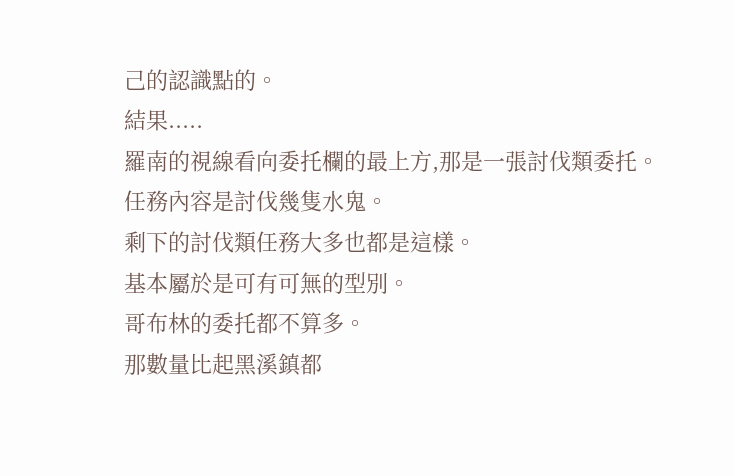己的認識點的。
結果.....
羅南的視線看向委托欄的最上方,那是一張討伐類委托。
任務內容是討伐幾隻水鬼。
剩下的討伐類任務大多也都是這樣。
基本屬於是可有可無的型別。
哥布林的委托都不算多。
那數量比起黑溪鎮都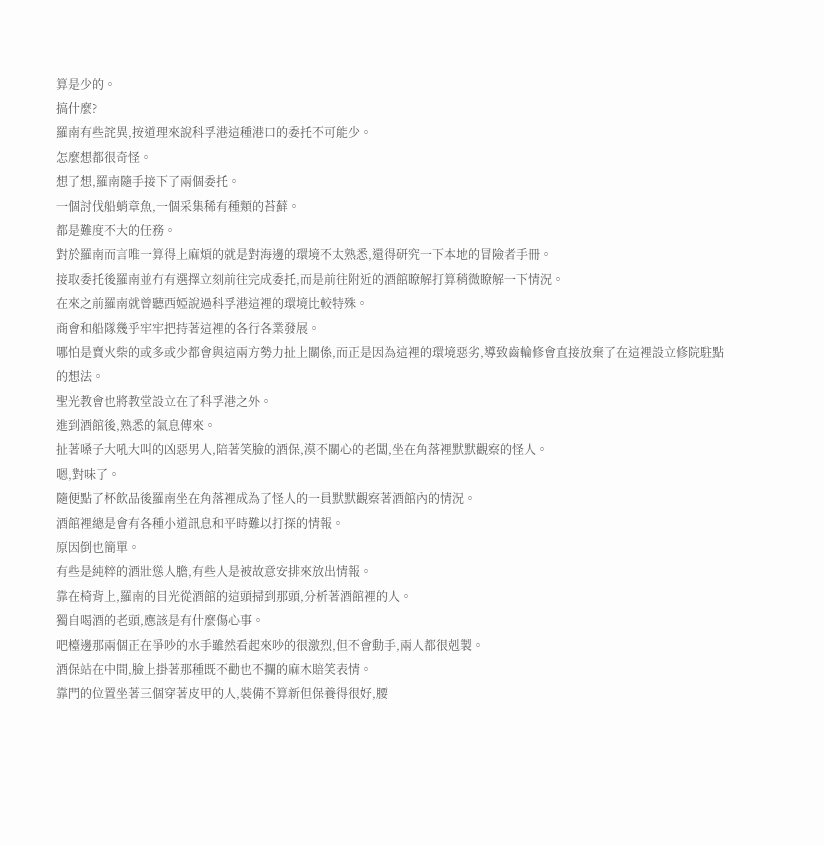算是少的。
搞什麼?
羅南有些詫異,按道理來說科孚港這種港口的委托不可能少。
怎麼想都很奇怪。
想了想,羅南隨手接下了兩個委托。
一個討伐船蛸章魚,一個采集稀有種類的苔蘚。
都是難度不大的任務。
對於羅南而言唯一算得上麻煩的就是對海邊的環境不太熟悉,還得研究一下本地的冒險者手冊。
接取委托後羅南並冇有選擇立刻前往完成委托,而是前往附近的酒館瞭解打算稍微瞭解一下情況。
在來之前羅南就曾聽西婭說過科孚港這裡的環境比較特殊。
商會和船隊幾乎牢牢把持著這裡的各行各業發展。
哪怕是賣火柴的或多或少都會與這兩方勢力扯上關係,而正是因為這裡的環境惡劣,導致齒輪修會直接放棄了在這裡設立修院駐點的想法。
聖光教會也將教堂設立在了科孚港之外。
進到酒館後,熟悉的氣息傳來。
扯著嗓子大吼大叫的凶惡男人,陪著笑臉的酒保,漠不關心的老闆,坐在角落裡默默觀察的怪人。
嗯,對味了。
隨便點了杯飲品後羅南坐在角落裡成為了怪人的一員默默觀察著酒館內的情況。
酒館裡總是會有各種小道訊息和平時難以打探的情報。
原因倒也簡單。
有些是純粹的酒壯慫人膽,有些人是被故意安排來放出情報。
靠在椅背上,羅南的目光從酒館的這頭掃到那頭,分析著酒館裡的人。
獨自喝酒的老頭,應該是有什麼傷心事。
吧檯邊那兩個正在爭吵的水手雖然看起來吵的很激烈,但不會動手,兩人都很剋製。
酒保站在中間,臉上掛著那種既不勸也不攔的麻木賠笑表情。
靠門的位置坐著三個穿著皮甲的人,裝備不算新但保養得很好,腰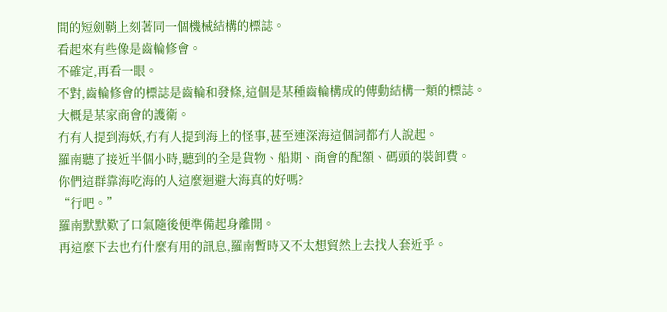間的短劍鞘上刻著同一個機械結構的標誌。
看起來有些像是齒輪修會。
不確定,再看一眼。
不對,齒輪修會的標誌是齒輪和發條,這個是某種齒輪構成的傳動結構一類的標誌。
大概是某家商會的護衛。
冇有人提到海妖,冇有人提到海上的怪事,甚至連深海這個詞都冇人說起。
羅南聽了接近半個小時,聽到的全是貨物、船期、商會的配額、碼頭的裝卸費。
你們這群靠海吃海的人這麼迴避大海真的好嗎?
“行吧。”
羅南默默歎了口氣隨後便準備起身離開。
再這麼下去也冇什麼有用的訊息,羅南暫時又不太想貿然上去找人套近乎。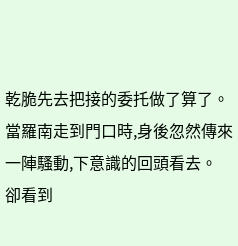乾脆先去把接的委托做了算了。
當羅南走到門口時,身後忽然傳來一陣騷動,下意識的回頭看去。
卻看到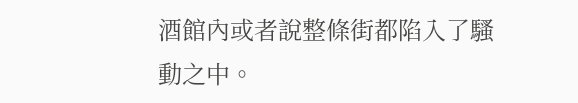酒館內或者說整條街都陷入了騷動之中。